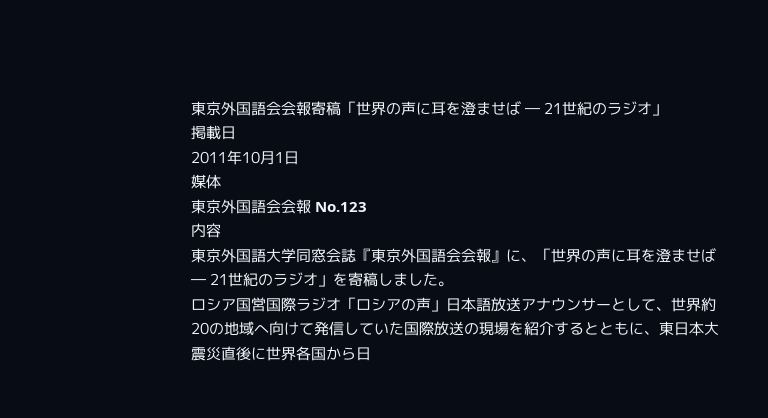東京外国語会会報寄稿「世界の声に耳を澄ませば ― 21世紀のラジオ」
掲載日
2011年10月1日
媒体
東京外国語会会報 No.123
内容
東京外国語大学同窓会誌『東京外国語会会報』に、「世界の声に耳を澄ませば ― 21世紀のラジオ」を寄稿しました。
ロシア国営国際ラジオ「ロシアの声」日本語放送アナウンサーとして、世界約20の地域へ向けて発信していた国際放送の現場を紹介するとともに、東日本大震災直後に世界各国から日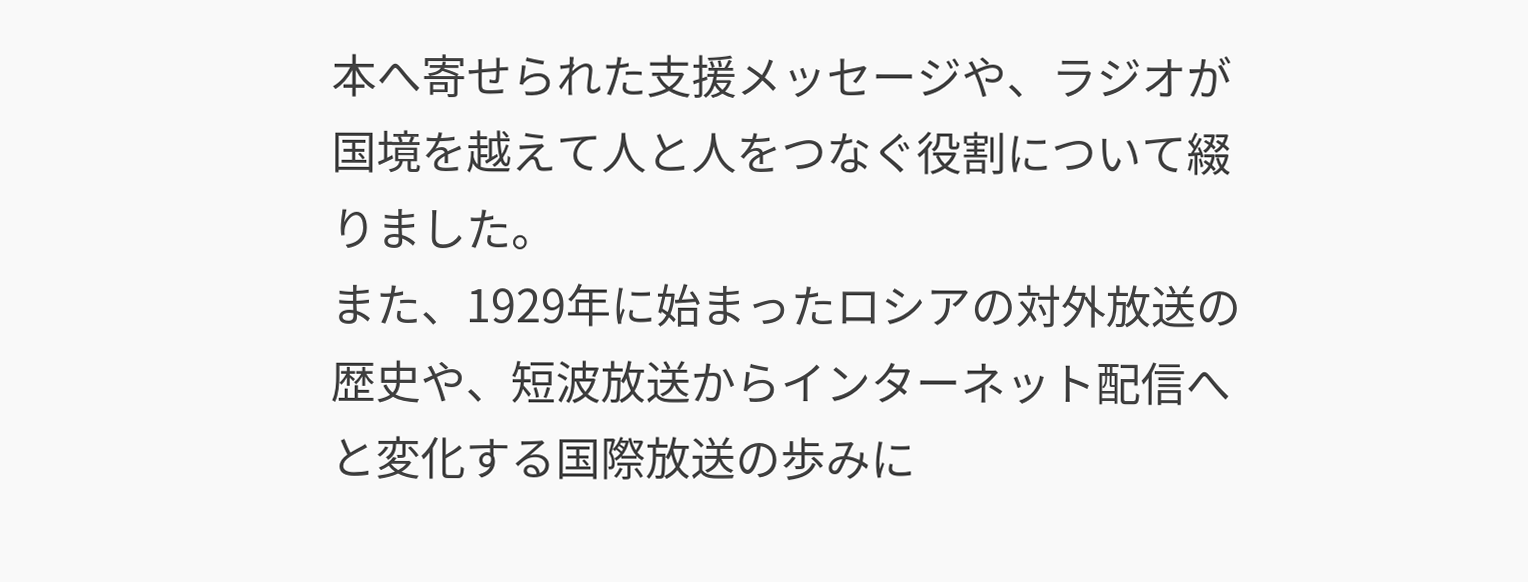本へ寄せられた支援メッセージや、ラジオが国境を越えて人と人をつなぐ役割について綴りました。
また、1929年に始まったロシアの対外放送の歴史や、短波放送からインターネット配信へと変化する国際放送の歩みに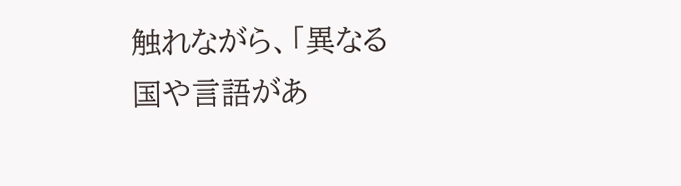触れながら、「異なる国や言語があ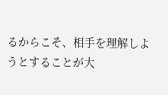るからこそ、相手を理解しようとすることが大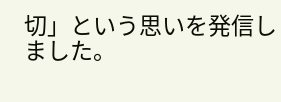切」という思いを発信しました。